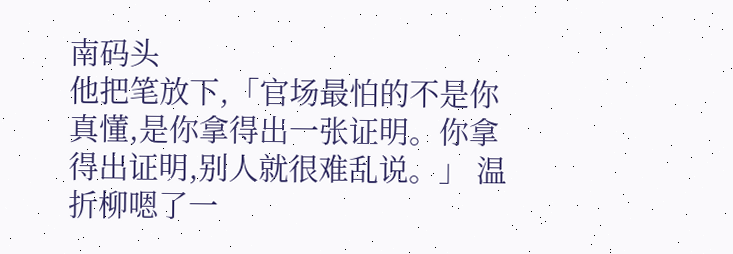南码头
他把笔放下,「官场最怕的不是你真懂,是你拿得出一张证明。你拿得出证明,别人就很难乱说。」 温折柳嗯了一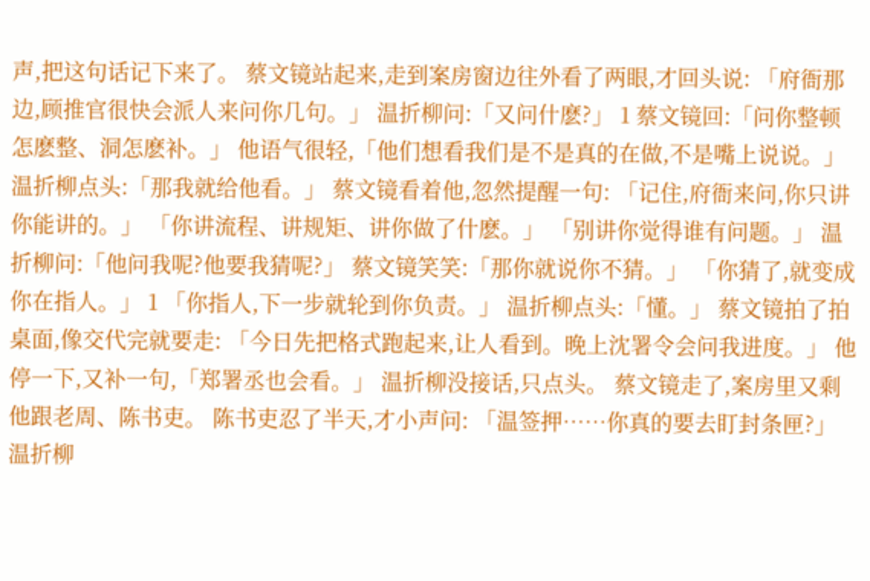声,把这句话记下来了。 蔡文镜站起来,走到案房窗边往外看了两眼,才回头说: 「府衙那边,顾推官很快会派人来问你几句。」 温折柳问:「又问什麽?」 1 蔡文镜回:「问你整顿怎麽整、洞怎麽补。」 他语气很轻,「他们想看我们是不是真的在做,不是嘴上说说。」 温折柳点头:「那我就给他看。」 蔡文镜看着他,忽然提醒一句: 「记住,府衙来问,你只讲你能讲的。」 「你讲流程、讲规矩、讲你做了什麽。」 「别讲你觉得谁有问题。」 温折柳问:「他问我呢?他要我猜呢?」 蔡文镜笑笑:「那你就说你不猜。」 「你猜了,就变成你在指人。」 1 「你指人,下一步就轮到你负责。」 温折柳点头:「懂。」 蔡文镜拍了拍桌面,像交代完就要走: 「今日先把格式跑起来,让人看到。晚上沈署令会问我进度。」 他停一下,又补一句,「郑署丞也会看。」 温折柳没接话,只点头。 蔡文镜走了,案房里又剩他跟老周、陈书吏。 陈书吏忍了半天,才小声问: 「温签押……你真的要去盯封条匣?」 温折柳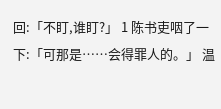回:「不盯,谁盯?」 1 陈书吏咽了一下:「可那是……会得罪人的。」 温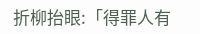折柳抬眼:「得罪人有